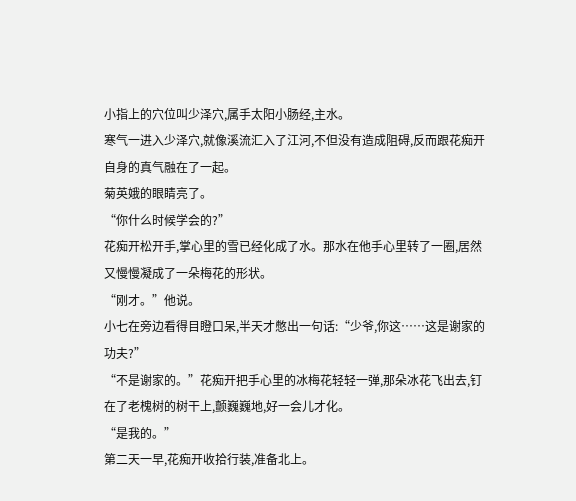小指上的穴位叫少泽穴,属手太阳小肠经,主水。
寒气一进入少泽穴,就像溪流汇入了江河,不但没有造成阻碍,反而跟花痴开自身的真气融在了一起。
菊英娥的眼睛亮了。
“你什么时候学会的?”
花痴开松开手,掌心里的雪已经化成了水。那水在他手心里转了一圈,居然又慢慢凝成了一朵梅花的形状。
“刚才。”他说。
小七在旁边看得目瞪口呆,半天才憋出一句话:“少爷,你这……这是谢家的功夫?”
“不是谢家的。”花痴开把手心里的冰梅花轻轻一弹,那朵冰花飞出去,钉在了老槐树的树干上,颤巍巍地,好一会儿才化。
“是我的。”
第二天一早,花痴开收拾行装,准备北上。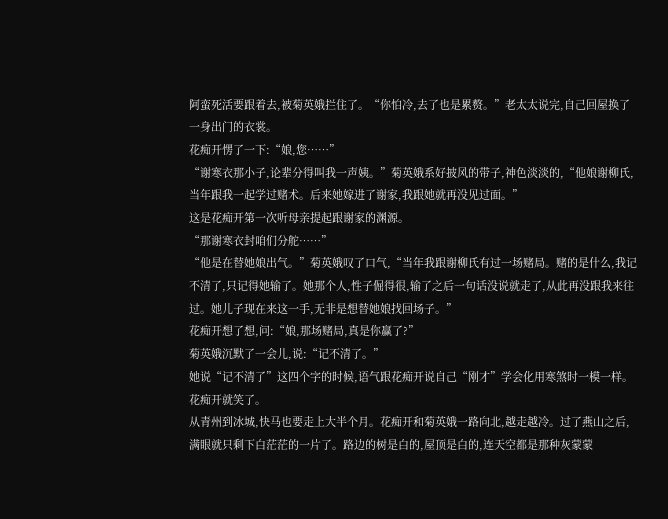阿蛮死活要跟着去,被菊英娥拦住了。“你怕冷,去了也是累赘。”老太太说完,自己回屋换了一身出门的衣裳。
花痴开愣了一下:“娘,您……”
“谢寒衣那小子,论辈分得叫我一声姨。”菊英娥系好披风的带子,神色淡淡的,“他娘谢柳氏,当年跟我一起学过赌术。后来她嫁进了谢家,我跟她就再没见过面。”
这是花痴开第一次听母亲提起跟谢家的渊源。
“那谢寒衣封咱们分舵……”
“他是在替她娘出气。”菊英娥叹了口气,“当年我跟谢柳氏有过一场赌局。赌的是什么,我记不清了,只记得她输了。她那个人,性子倔得很,输了之后一句话没说就走了,从此再没跟我来往过。她儿子现在来这一手,无非是想替她娘找回场子。”
花痴开想了想,问:“娘,那场赌局,真是你赢了?”
菊英娥沉默了一会儿,说:“记不清了。”
她说“记不清了”这四个字的时候,语气跟花痴开说自己“刚才”学会化用寒煞时一模一样。
花痴开就笑了。
从青州到冰城,快马也要走上大半个月。花痴开和菊英娥一路向北,越走越冷。过了燕山之后,满眼就只剩下白茫茫的一片了。路边的树是白的,屋顶是白的,连天空都是那种灰蒙蒙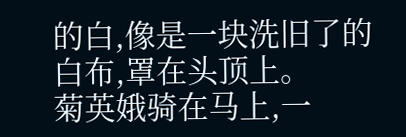的白,像是一块洗旧了的白布,罩在头顶上。
菊英娥骑在马上,一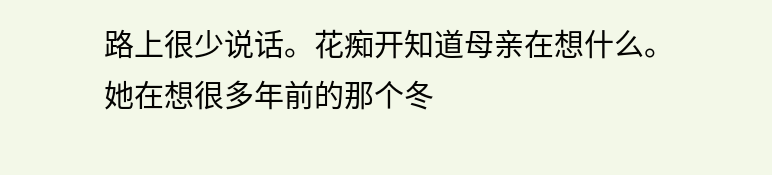路上很少说话。花痴开知道母亲在想什么。
她在想很多年前的那个冬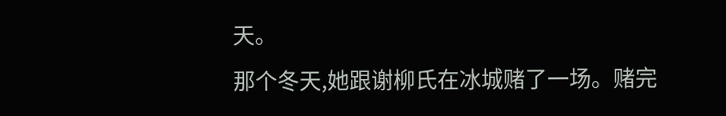天。
那个冬天,她跟谢柳氏在冰城赌了一场。赌完